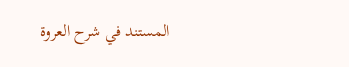المستند في شرح العروة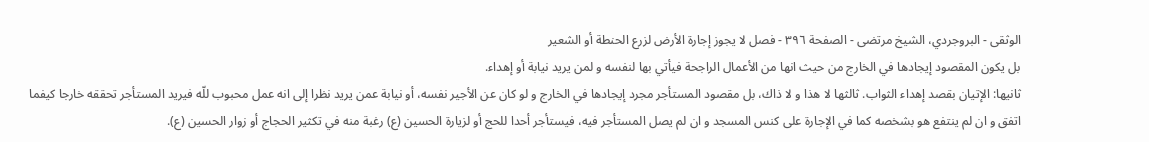الوثقى - البروجردي، الشيخ مرتضى - الصفحة ٣٩٦ - فصل لا يجوز إجارة الأرض لزرع الحنطة أو الشعير
بل يكون المقصود إيجادها في الخارج من حيث انها من الأعمال الراجحة فيأتي بها لنفسه و لمن يريد نيابة أو إهداء.
ثانيها: الإتيان بقصد إهداء الثواب. ثالثها لا هذا و لا ذاك، بل مقصود المستأجر مجرد إيجادها في الخارج و لو كان عن الأجير نفسه، أو نيابة عمن يريد نظرا إلى انه عمل محبوب للّه فيريد المستأجر تحققه خارجا كيفما اتفق و ان لم ينتفع هو بشخصه كما في الإجارة على كنس المسجد و ان لم يصل المستأجر فيه، فيستأجر أحدا للحج أو لزيارة الحسين (ع) رغبة منه في تكثير الحجاج أو زوار الحسين (ع).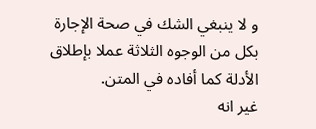و لا ينبغي الشك في صحة الإجارة بكل من الوجوه الثلاثة عملا بإطلاق الأدلة كما أفاده في المتن.
غير انه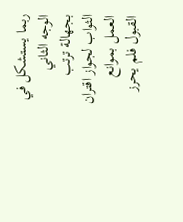ربما يستشكل في الوجه الثاني بجهالة ترتب الثواب لجواز اقتران العمل بموانع القبول فلم يحرز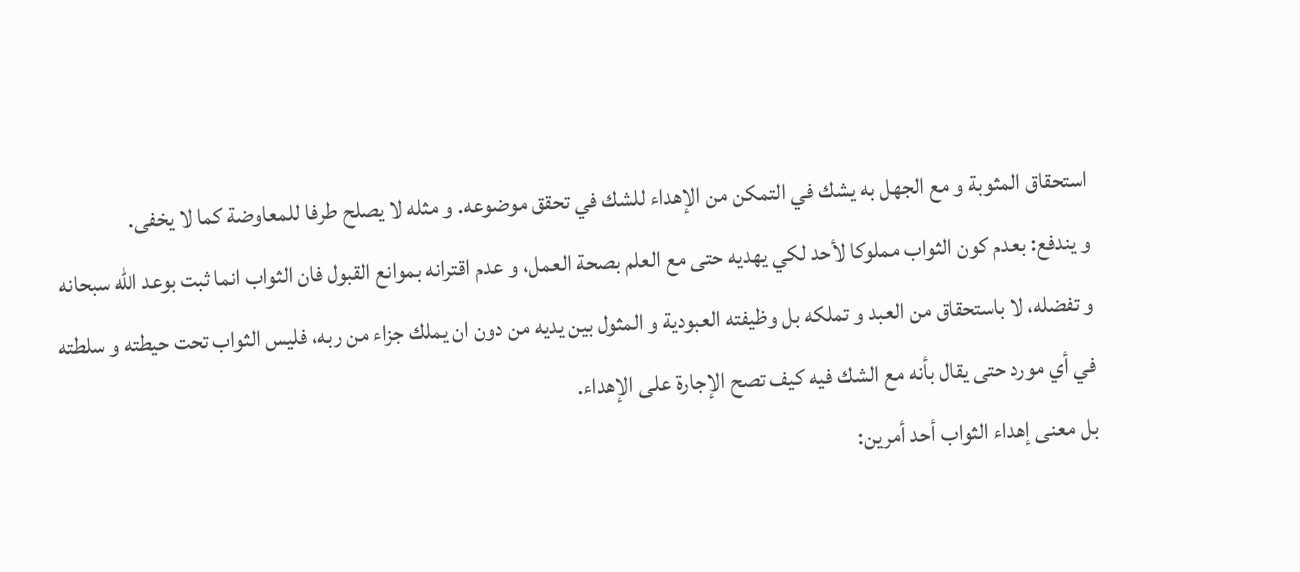استحقاق المثوبة و مع الجهل به يشك في التمكن من الإهداء للشك في تحقق موضوعه. و مثله لا يصلح طرفا للمعاوضة كما لا يخفى.
و يندفع: بعدم كون الثواب مملوكا لأحد لكي يهديه حتى مع العلم بصحة العمل، و عدم اقترانه بموانع القبول فان الثواب انما ثبت بوعد اللّه سبحانه و تفضله، لا باستحقاق من العبد و تملكه بل وظيفته العبودية و المثول بين يديه من دون ان يملك جزاء من ربه، فليس الثواب تحت حيطته و سلطته في أي مورد حتى يقال بأنه مع الشك فيه كيف تصح الإجارة على الإهداء.
بل معنى إهداء الثواب أحد أمرين: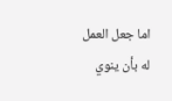اما جعل العمل له بأن ينوي